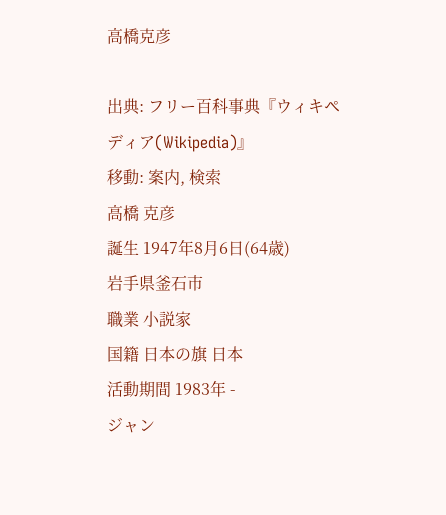高橋克彦

出典: フリー百科事典『ウィキペディア(Wikipedia)』
移動: 案内, 検索
高橋 克彦
誕生 1947年8月6日(64歳)
岩手県釜石市
職業 小説家
国籍 日本の旗 日本
活動期間 1983年 -
ジャン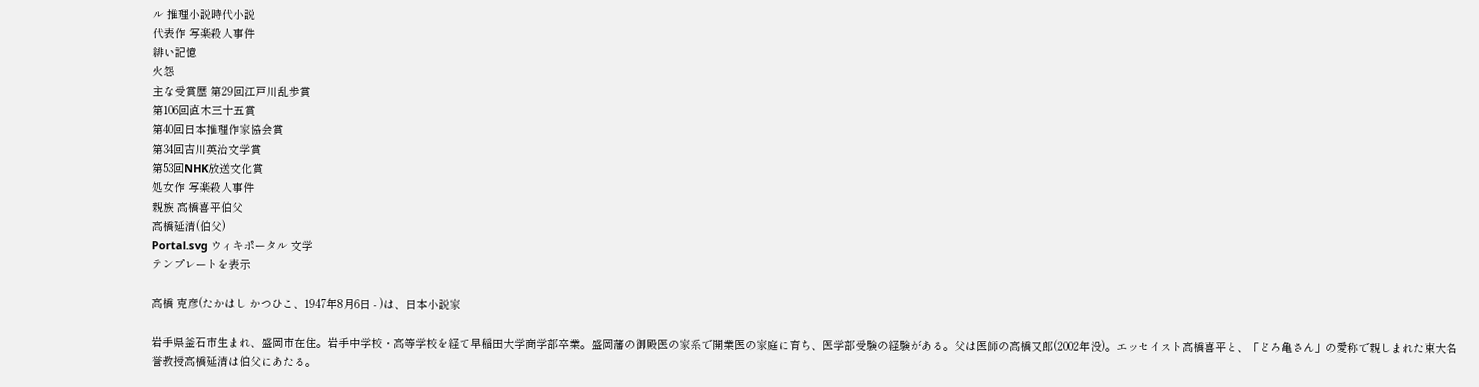ル 推理小説時代小説
代表作 写楽殺人事件
緋い記憶
火怨
主な受賞歴 第29回江戸川乱歩賞
第106回直木三十五賞
第40回日本推理作家協会賞
第34回吉川英治文学賞
第53回NHK放送文化賞
処女作 写楽殺人事件
親族 高橋喜平伯父
高橋延清(伯父)
Portal.svg ウィキポータル 文学
テンプレートを表示

高橋 克彦(たかはし かつひこ、1947年8月6日 - )は、日本小説家

岩手県釜石市生まれ、盛岡市在住。岩手中学校・高等学校を経て早稲田大学商学部卒業。盛岡藩の御殿医の家系で開業医の家庭に育ち、医学部受験の経験がある。父は医師の高橋又郎(2002年没)。エッセイスト高橋喜平と、「どろ亀さん」の愛称で親しまれた東大名誉教授高橋延清は伯父にあたる。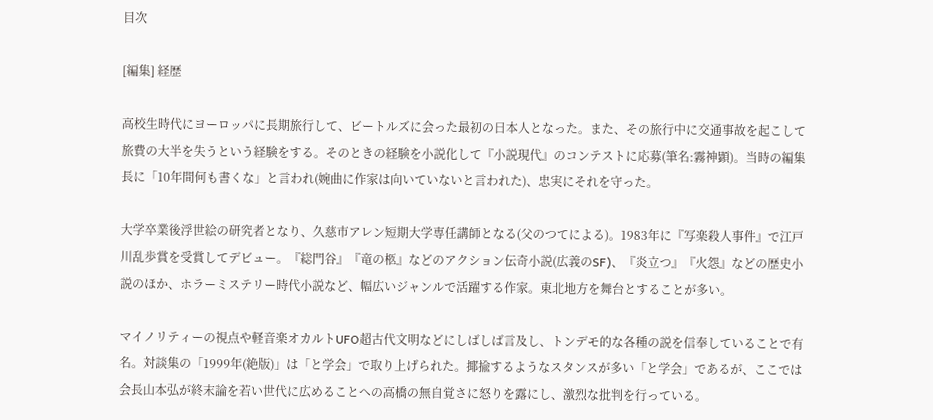目次

[編集] 経歴

高校生時代にヨーロッパに長期旅行して、ビートルズに会った最初の日本人となった。また、その旅行中に交通事故を起こして旅費の大半を失うという経験をする。そのときの経験を小説化して『小説現代』のコンテストに応募(筆名:霧神顕)。当時の編集長に「10年間何も書くな」と言われ(婉曲に作家は向いていないと言われた)、忠実にそれを守った。

大学卒業後浮世絵の研究者となり、久慈市アレン短期大学専任講師となる(父のつてによる)。1983年に『写楽殺人事件』で江戸川乱歩賞を受賞してデビュー。『総門谷』『竜の柩』などのアクション伝奇小説(広義のSF)、『炎立つ』『火怨』などの歴史小説のほか、ホラーミステリー時代小説など、幅広いジャンルで活躍する作家。東北地方を舞台とすることが多い。

マイノリティーの視点や軽音楽オカルトUFO超古代文明などにしばしば言及し、トンデモ的な各種の説を信奉していることで有名。対談集の「1999年(絶版)」は「と学会」で取り上げられた。揶揄するようなスタンスが多い「と学会」であるが、ここでは会長山本弘が終末論を若い世代に広めることへの高橋の無自覚さに怒りを露にし、激烈な批判を行っている。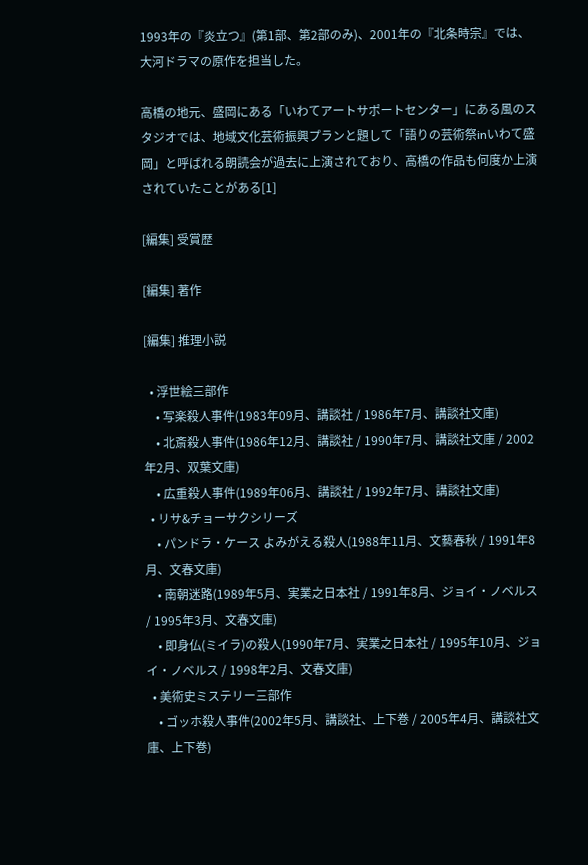1993年の『炎立つ』(第1部、第2部のみ)、2001年の『北条時宗』では、大河ドラマの原作を担当した。

高橋の地元、盛岡にある「いわてアートサポートセンター」にある風のスタジオでは、地域文化芸術振興プランと題して「語りの芸術祭inいわて盛岡」と呼ばれる朗読会が過去に上演されており、高橋の作品も何度か上演されていたことがある[1]

[編集] 受賞歴

[編集] 著作

[編集] 推理小説

  • 浮世絵三部作
    • 写楽殺人事件(1983年09月、講談社 / 1986年7月、講談社文庫)
    • 北斎殺人事件(1986年12月、講談社 / 1990年7月、講談社文庫 / 2002年2月、双葉文庫)
    • 広重殺人事件(1989年06月、講談社 / 1992年7月、講談社文庫)
  • リサ&チョーサクシリーズ
    • パンドラ・ケース よみがえる殺人(1988年11月、文藝春秋 / 1991年8月、文春文庫)
    • 南朝迷路(1989年5月、実業之日本社 / 1991年8月、ジョイ・ノベルス / 1995年3月、文春文庫)
    • 即身仏(ミイラ)の殺人(1990年7月、実業之日本社 / 1995年10月、ジョイ・ノベルス / 1998年2月、文春文庫)
  • 美術史ミステリー三部作
    • ゴッホ殺人事件(2002年5月、講談社、上下巻 / 2005年4月、講談社文庫、上下巻)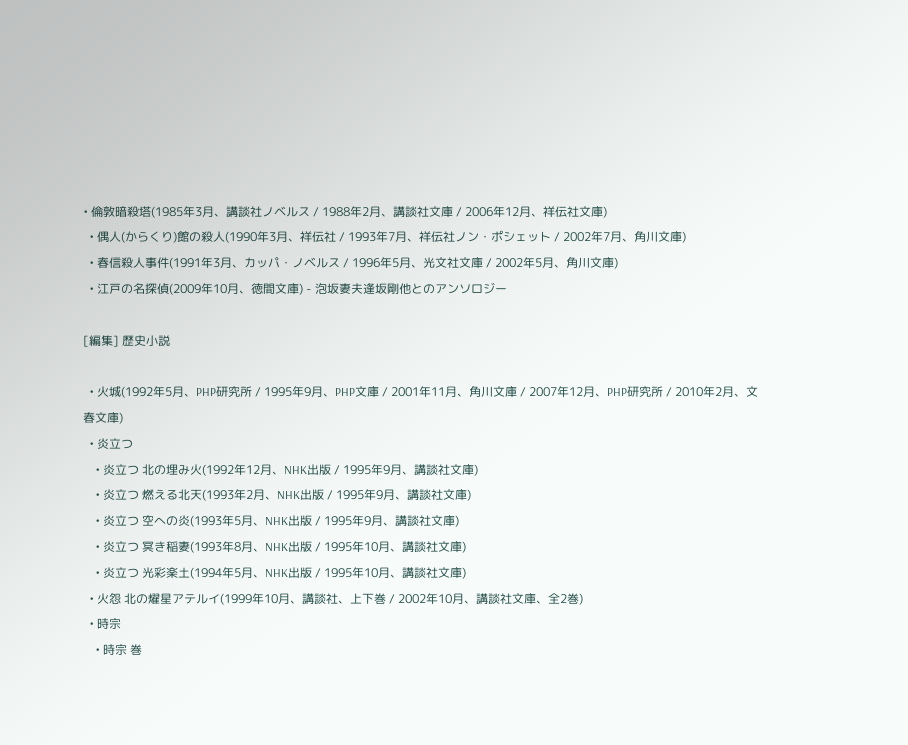• 倫敦暗殺塔(1985年3月、講談社ノベルス / 1988年2月、講談社文庫 / 2006年12月、祥伝社文庫)
  • 偶人(からくり)館の殺人(1990年3月、祥伝社 / 1993年7月、祥伝社ノン・ポシェット / 2002年7月、角川文庫)
  • 春信殺人事件(1991年3月、カッパ・ノベルス / 1996年5月、光文社文庫 / 2002年5月、角川文庫)
  • 江戸の名探偵(2009年10月、徳間文庫) - 泡坂妻夫逢坂剛他とのアンソロジー

[編集] 歴史小説

  • 火城(1992年5月、PHP研究所 / 1995年9月、PHP文庫 / 2001年11月、角川文庫 / 2007年12月、PHP研究所 / 2010年2月、文春文庫)
  • 炎立つ
    • 炎立つ 北の埋み火(1992年12月、NHK出版 / 1995年9月、講談社文庫)
    • 炎立つ 燃える北天(1993年2月、NHK出版 / 1995年9月、講談社文庫)
    • 炎立つ 空への炎(1993年5月、NHK出版 / 1995年9月、講談社文庫)
    • 炎立つ 冥き稲妻(1993年8月、NHK出版 / 1995年10月、講談社文庫)
    • 炎立つ 光彩楽土(1994年5月、NHK出版 / 1995年10月、講談社文庫)
  • 火怨 北の燿星アテルイ(1999年10月、講談社、上下巻 / 2002年10月、講談社文庫、全2巻)
  • 時宗
    • 時宗 巻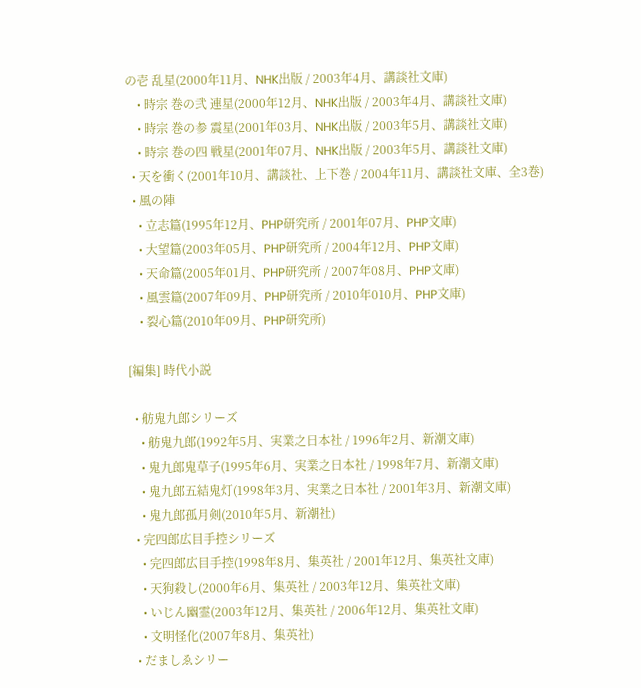の壱 乱星(2000年11月、NHK出版 / 2003年4月、講談社文庫)
    • 時宗 巻の弐 連星(2000年12月、NHK出版 / 2003年4月、講談社文庫)
    • 時宗 巻の参 震星(2001年03月、NHK出版 / 2003年5月、講談社文庫)
    • 時宗 巻の四 戦星(2001年07月、NHK出版 / 2003年5月、講談社文庫)
  • 天を衝く(2001年10月、講談社、上下巻 / 2004年11月、講談社文庫、全3巻)
  • 風の陣
    • 立志篇(1995年12月、PHP研究所 / 2001年07月、PHP文庫)
    • 大望篇(2003年05月、PHP研究所 / 2004年12月、PHP文庫)
    • 天命篇(2005年01月、PHP研究所 / 2007年08月、PHP文庫)
    • 風雲篇(2007年09月、PHP研究所 / 2010年010月、PHP文庫)
    • 裂心篇(2010年09月、PHP研究所)

[編集] 時代小説

  • 舫鬼九郎シリーズ
    • 舫鬼九郎(1992年5月、実業之日本社 / 1996年2月、新潮文庫)
    • 鬼九郎鬼草子(1995年6月、実業之日本社 / 1998年7月、新潮文庫)
    • 鬼九郎五結鬼灯(1998年3月、実業之日本社 / 2001年3月、新潮文庫)
    • 鬼九郎孤月剣(2010年5月、新潮社)
  • 完四郎広目手控シリーズ
    • 完四郎広目手控(1998年8月、集英社 / 2001年12月、集英社文庫)
    • 天狗殺し(2000年6月、集英社 / 2003年12月、集英社文庫)
    • いじん幽霊(2003年12月、集英社 / 2006年12月、集英社文庫)
    • 文明怪化(2007年8月、集英社)
  • だましゑシリー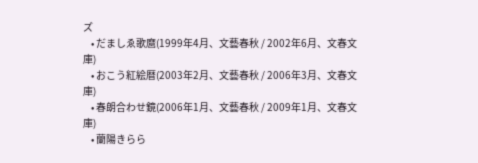ズ
    • だましゑ歌麿(1999年4月、文藝春秋 / 2002年6月、文春文庫)
    • おこう紅絵暦(2003年2月、文藝春秋 / 2006年3月、文春文庫)
    • 春朗合わせ鏡(2006年1月、文藝春秋 / 2009年1月、文春文庫)
    • 蘭陽きらら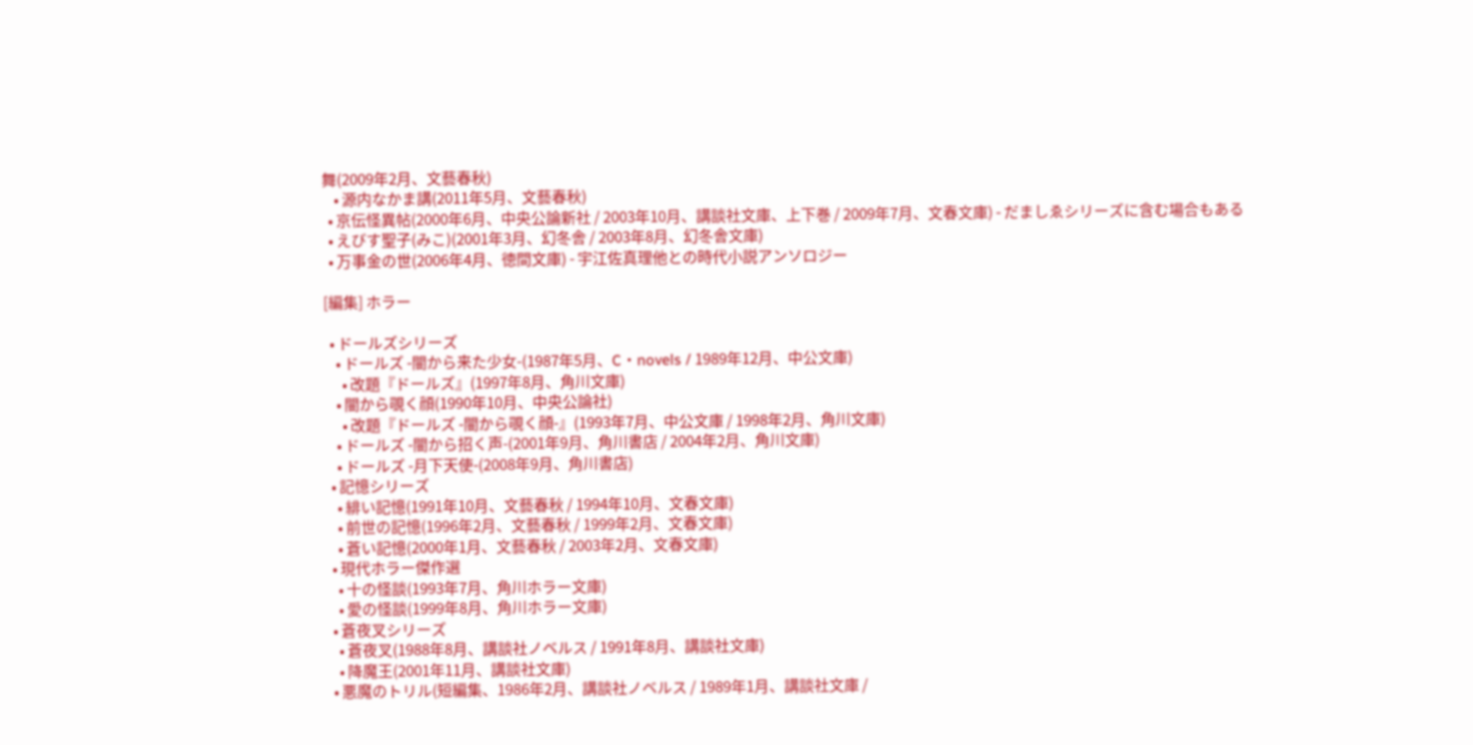舞(2009年2月、文藝春秋)
    • 源内なかま講(2011年5月、文藝春秋)
  • 京伝怪異帖(2000年6月、中央公論新社 / 2003年10月、講談社文庫、上下巻 / 2009年7月、文春文庫) - だましゑシリーズに含む場合もある
  • えびす聖子(みこ)(2001年3月、幻冬舎 / 2003年8月、幻冬舎文庫)
  • 万事金の世(2006年4月、徳間文庫) - 宇江佐真理他との時代小説アンソロジー

[編集] ホラー

  • ドールズシリーズ
    • ドールズ -闇から来た少女-(1987年5月、C・novels / 1989年12月、中公文庫)
      • 改題『ドールズ』(1997年8月、角川文庫)
    • 闇から覗く顔(1990年10月、中央公論社)
      • 改題『ドールズ -闇から覗く顔-』(1993年7月、中公文庫 / 1998年2月、角川文庫)
    • ドールズ -闇から招く声-(2001年9月、角川書店 / 2004年2月、角川文庫)
    • ドールズ -月下天使-(2008年9月、角川書店)
  • 記憶シリーズ
    • 緋い記憶(1991年10月、文藝春秋 / 1994年10月、文春文庫)
    • 前世の記憶(1996年2月、文藝春秋 / 1999年2月、文春文庫)
    • 蒼い記憶(2000年1月、文藝春秋 / 2003年2月、文春文庫)
  • 現代ホラー傑作選
    • 十の怪談(1993年7月、角川ホラー文庫)
    • 愛の怪談(1999年8月、角川ホラー文庫)
  • 蒼夜叉シリーズ
    • 蒼夜叉(1988年8月、講談社ノベルス / 1991年8月、講談社文庫)
    • 降魔王(2001年11月、講談社文庫)
  • 悪魔のトリル(短編集、1986年2月、講談社ノベルス / 1989年1月、講談社文庫 /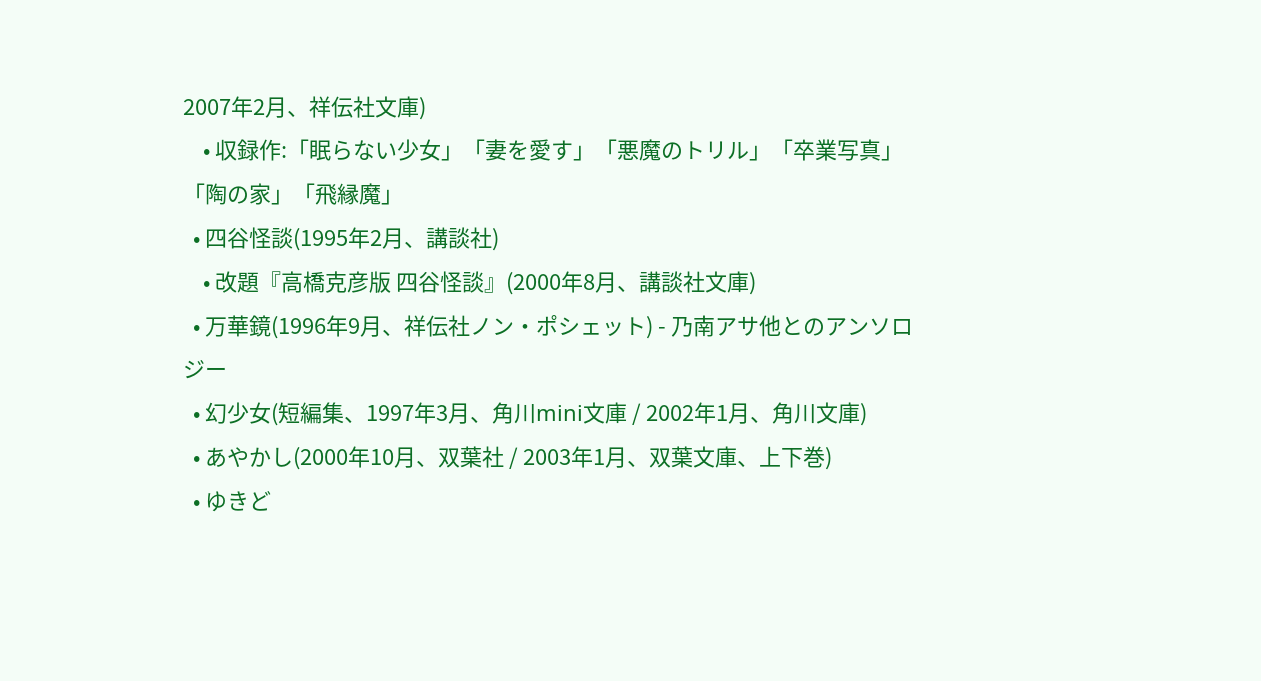2007年2月、祥伝社文庫)
    • 収録作:「眠らない少女」「妻を愛す」「悪魔のトリル」「卒業写真」「陶の家」「飛縁魔」
  • 四谷怪談(1995年2月、講談社)
    • 改題『高橋克彦版 四谷怪談』(2000年8月、講談社文庫)
  • 万華鏡(1996年9月、祥伝社ノン・ポシェット) - 乃南アサ他とのアンソロジー
  • 幻少女(短編集、1997年3月、角川mini文庫 / 2002年1月、角川文庫)
  • あやかし(2000年10月、双葉社 / 2003年1月、双葉文庫、上下巻)
  • ゆきど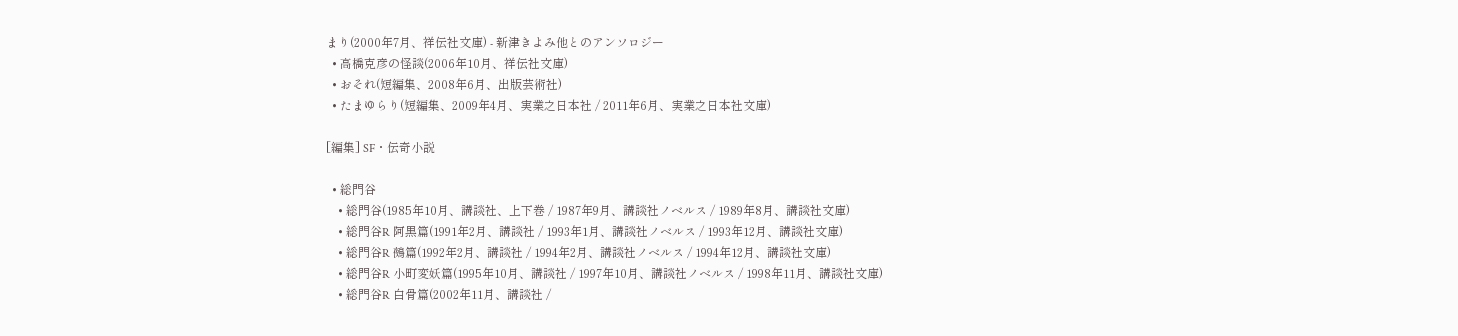まり(2000年7月、祥伝社文庫) - 新津きよみ他とのアンソロジー
  • 高橋克彦の怪談(2006年10月、祥伝社文庫)
  • おそれ(短編集、2008年6月、出版芸術社)
  • たまゆらり(短編集、2009年4月、実業之日本社 / 2011年6月、実業之日本社文庫)

[編集] SF・伝奇小説

  • 総門谷
    • 総門谷(1985年10月、講談社、上下巻 / 1987年9月、講談社ノベルス / 1989年8月、講談社文庫)
    • 総門谷R 阿黒篇(1991年2月、講談社 / 1993年1月、講談社ノベルス / 1993年12月、講談社文庫)
    • 総門谷R 鵺篇(1992年2月、講談社 / 1994年2月、講談社ノベルス / 1994年12月、講談社文庫)
    • 総門谷R 小町変妖篇(1995年10月、講談社 / 1997年10月、講談社ノベルス / 1998年11月、講談社文庫)
    • 総門谷R 白骨篇(2002年11月、講談社 /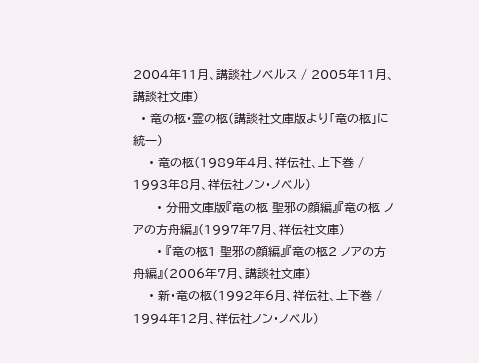2004年11月、講談社ノベルス / 2005年11月、講談社文庫)
  • 竜の柩・霊の柩(講談社文庫版より「竜の柩」に統一)
    • 竜の柩(1989年4月、祥伝社、上下巻 / 1993年8月、祥伝社ノン・ノベル)
      • 分冊文庫版『竜の柩 聖邪の顔編』『竜の柩 ノアの方舟編』(1997年7月、祥伝社文庫)
      • 『竜の柩1 聖邪の顔編』『竜の柩2 ノアの方舟編』(2006年7月、講談社文庫)
    • 新・竜の柩(1992年6月、祥伝社、上下巻 / 1994年12月、祥伝社ノン・ノベル)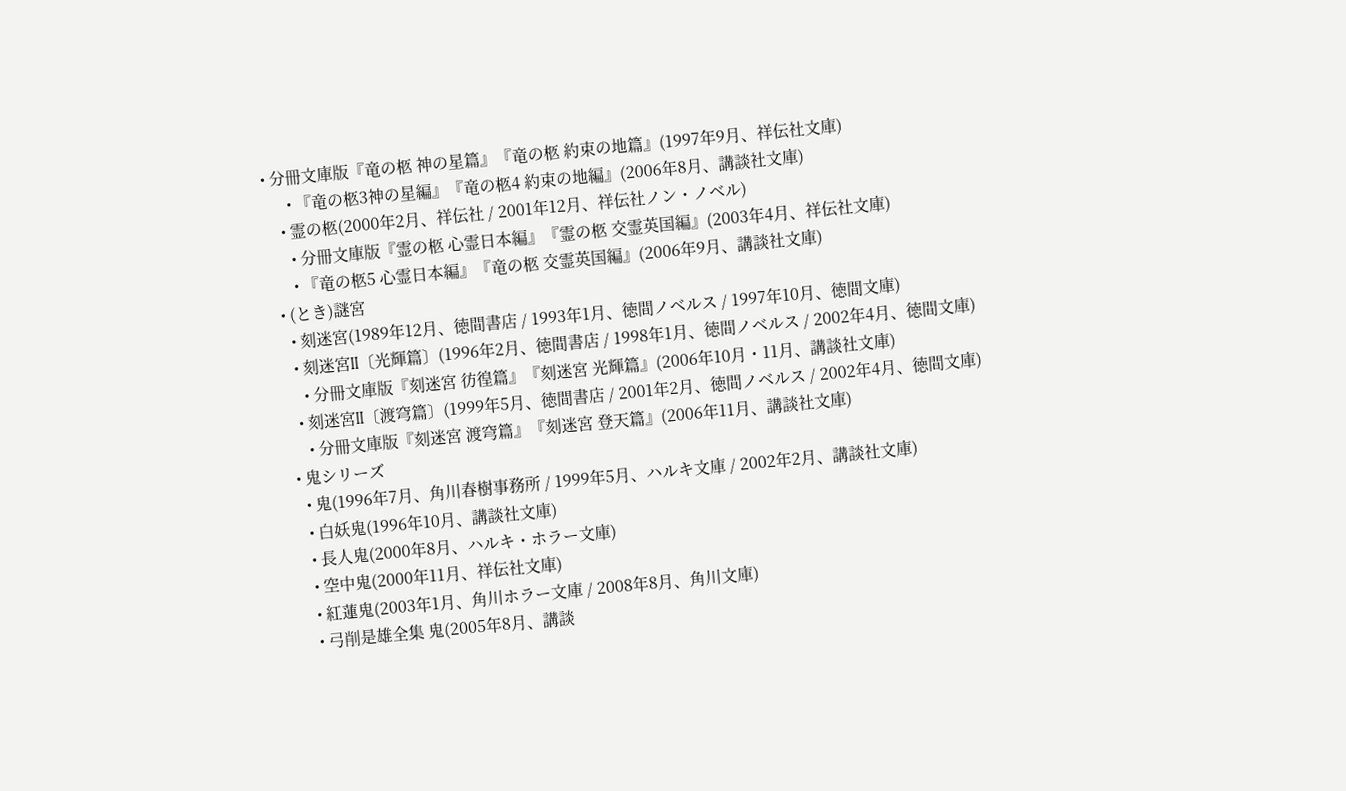• 分冊文庫版『竜の柩 神の星篇』『竜の柩 約束の地篇』(1997年9月、祥伝社文庫)
      • 『竜の柩3神の星編』『竜の柩4 約束の地編』(2006年8月、講談社文庫)
    • 霊の柩(2000年2月、祥伝社 / 2001年12月、祥伝社ノン・ノベル)
      • 分冊文庫版『霊の柩 心霊日本編』『霊の柩 交霊英国編』(2003年4月、祥伝社文庫)
      • 『竜の柩5 心霊日本編』『竜の柩 交霊英国編』(2006年9月、講談社文庫)
  • (とき)謎宮
    • 刻迷宮(1989年12月、徳間書店 / 1993年1月、徳間ノベルス / 1997年10月、徳間文庫)
    • 刻迷宮II〔光輝篇〕(1996年2月、徳間書店 / 1998年1月、徳間ノベルス / 2002年4月、徳間文庫)
      • 分冊文庫版『刻迷宮 彷徨篇』『刻迷宮 光輝篇』(2006年10月・11月、講談社文庫)
    • 刻迷宮II〔渡穹篇〕(1999年5月、徳間書店 / 2001年2月、徳間ノベルス / 2002年4月、徳間文庫)
      • 分冊文庫版『刻迷宮 渡穹篇』『刻迷宮 登天篇』(2006年11月、講談社文庫)
  • 鬼シリーズ
    • 鬼(1996年7月、角川春樹事務所 / 1999年5月、ハルキ文庫 / 2002年2月、講談社文庫)
    • 白妖鬼(1996年10月、講談社文庫)
    • 長人鬼(2000年8月、ハルキ・ホラー文庫)
    • 空中鬼(2000年11月、祥伝社文庫)
    • 紅蓮鬼(2003年1月、角川ホラー文庫 / 2008年8月、角川文庫)
    • 弓削是雄全集 鬼(2005年8月、講談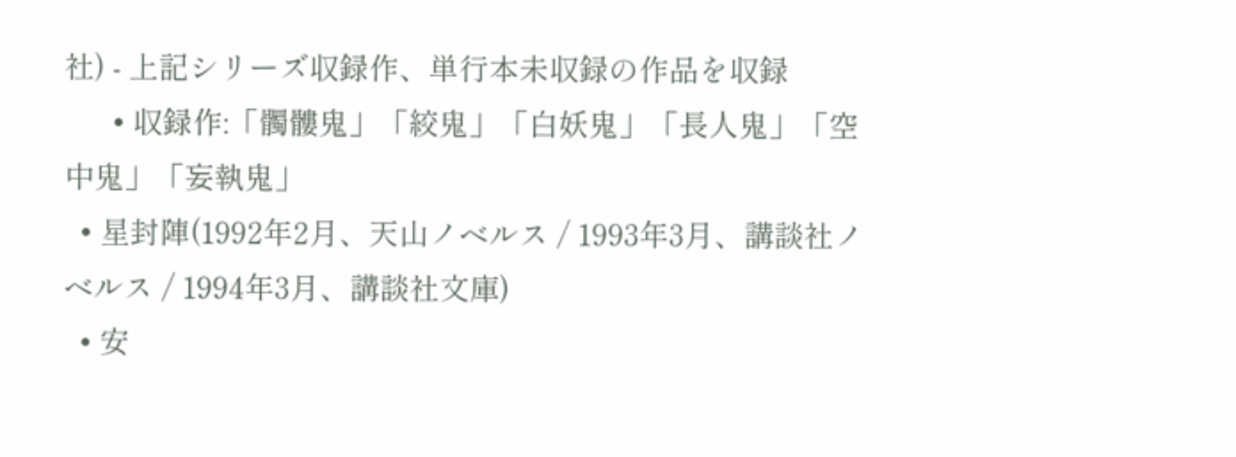社) - 上記シリーズ収録作、単行本未収録の作品を収録
      • 収録作:「髑髏鬼」「絞鬼」「白妖鬼」「長人鬼」「空中鬼」「妄執鬼」
  • 星封陣(1992年2月、天山ノベルス / 1993年3月、講談社ノベルス / 1994年3月、講談社文庫)
  • 安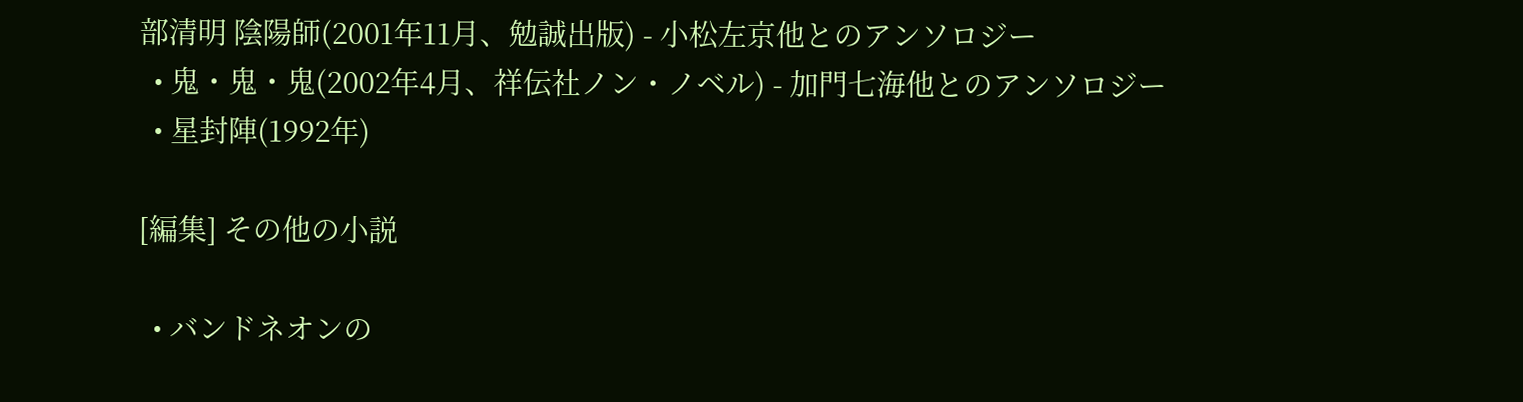部清明 陰陽師(2001年11月、勉誠出版) - 小松左京他とのアンソロジー
  • 鬼・鬼・鬼(2002年4月、祥伝社ノン・ノベル) - 加門七海他とのアンソロジー
  • 星封陣(1992年)

[編集] その他の小説

  • バンドネオンの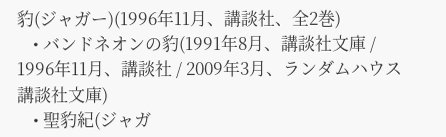豹(ジャガー)(1996年11月、講談社、全2巻)
    • バンドネオンの豹(1991年8月、講談社文庫 / 1996年11月、講談社 / 2009年3月、ランダムハウス講談社文庫)
    • 聖豹紀(ジャガ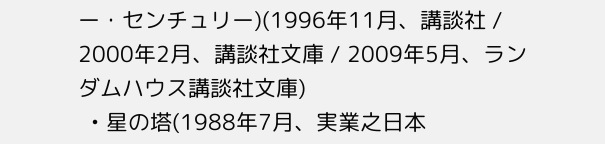ー・センチュリー)(1996年11月、講談社 / 2000年2月、講談社文庫 / 2009年5月、ランダムハウス講談社文庫)
  • 星の塔(1988年7月、実業之日本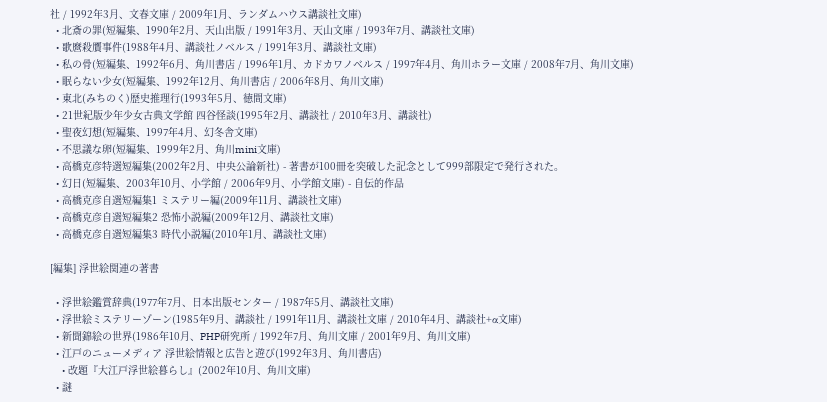社 / 1992年3月、文春文庫 / 2009年1月、ランダムハウス講談社文庫)
  • 北斎の罪(短編集、1990年2月、天山出版 / 1991年3月、天山文庫 / 1993年7月、講談社文庫)
  • 歌麿殺贋事件(1988年4月、講談社ノベルス / 1991年3月、講談社文庫)
  • 私の骨(短編集、1992年6月、角川書店 / 1996年1月、カドカワノベルス / 1997年4月、角川ホラー文庫 / 2008年7月、角川文庫)
  • 眠らない少女(短編集、1992年12月、角川書店 / 2006年8月、角川文庫)
  • 東北(みちのく)歴史推理行(1993年5月、徳間文庫)
  • 21世紀版少年少女古典文学館 四谷怪談(1995年2月、講談社 / 2010年3月、講談社)
  • 聖夜幻想(短編集、1997年4月、幻冬舎文庫)
  • 不思議な卵(短編集、1999年2月、角川mini文庫)
  • 高橋克彦特選短編集(2002年2月、中央公論新社) - 著書が100冊を突破した記念として999部限定で発行された。
  • 幻日(短編集、2003年10月、小学館 / 2006年9月、小学館文庫) - 自伝的作品
  • 高橋克彦自選短編集1 ミステリー編(2009年11月、講談社文庫)
  • 高橋克彦自選短編集2 恐怖小説編(2009年12月、講談社文庫)
  • 高橋克彦自選短編集3 時代小説編(2010年1月、講談社文庫)

[編集] 浮世絵関連の著書

  • 浮世絵鑑賞辞典(1977年7月、日本出版センター / 1987年5月、講談社文庫)
  • 浮世絵ミステリーゾーン(1985年9月、講談社 / 1991年11月、講談社文庫 / 2010年4月、講談社+α文庫)
  • 新聞錦絵の世界(1986年10月、PHP研究所 / 1992年7月、角川文庫 / 2001年9月、角川文庫)
  • 江戸のニューメディア 浮世絵情報と広告と遊び(1992年3月、角川書店)
    • 改題『大江戸浮世絵暮らし』(2002年10月、角川文庫)
  • 謎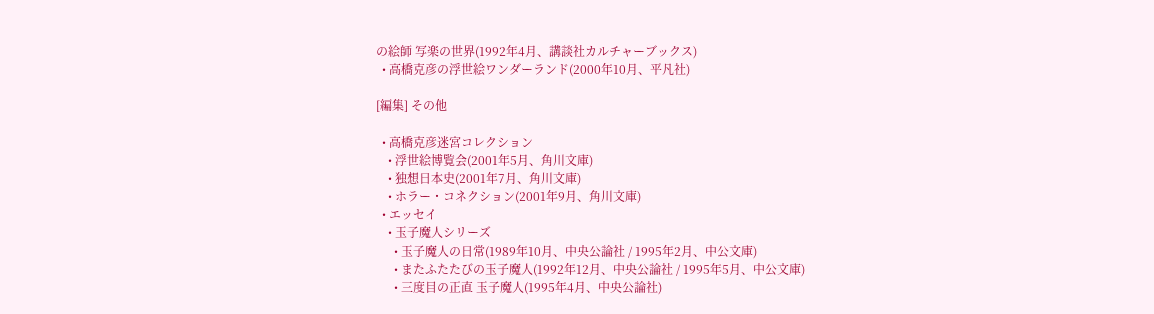の絵師 写楽の世界(1992年4月、講談社カルチャーブックス)
  • 高橋克彦の浮世絵ワンダーランド(2000年10月、平凡社)

[編集] その他

  • 高橋克彦迷宮コレクション
    • 浮世絵博覧会(2001年5月、角川文庫)
    • 独想日本史(2001年7月、角川文庫)
    • ホラー・コネクション(2001年9月、角川文庫)
  • エッセイ
    • 玉子魔人シリーズ
      • 玉子魔人の日常(1989年10月、中央公論社 / 1995年2月、中公文庫)
      • またふたたびの玉子魔人(1992年12月、中央公論社 / 1995年5月、中公文庫)
      • 三度目の正直 玉子魔人(1995年4月、中央公論社)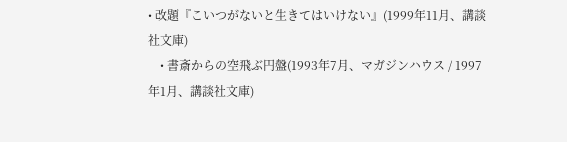• 改題『こいつがないと生きてはいけない』(1999年11月、講談社文庫)
    • 書斎からの空飛ぶ円盤(1993年7月、マガジンハウス / 1997年1月、講談社文庫)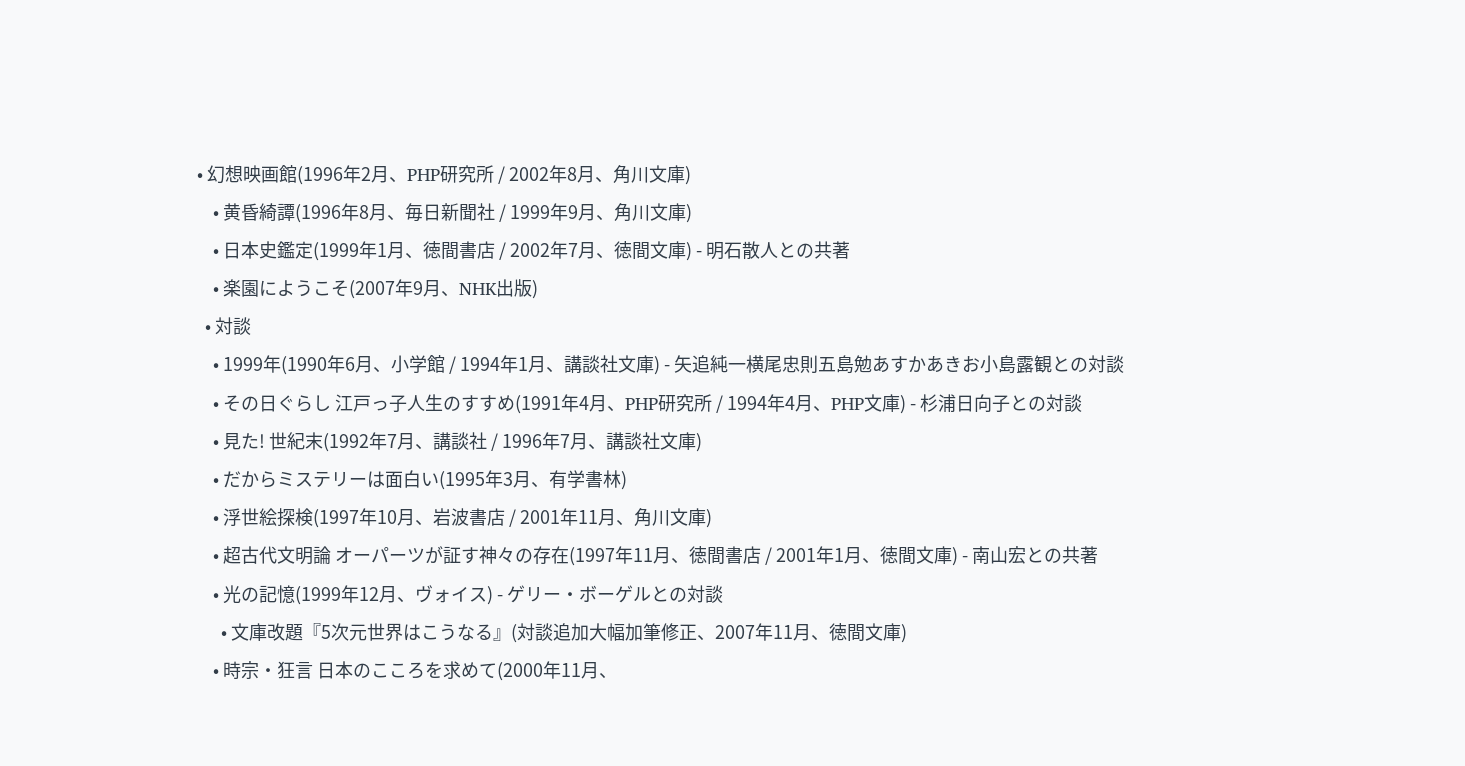• 幻想映画館(1996年2月、PHP研究所 / 2002年8月、角川文庫)
    • 黄昏綺譚(1996年8月、毎日新聞社 / 1999年9月、角川文庫)
    • 日本史鑑定(1999年1月、徳間書店 / 2002年7月、徳間文庫) - 明石散人との共著
    • 楽園にようこそ(2007年9月、NHK出版)
  • 対談
    • 1999年(1990年6月、小学館 / 1994年1月、講談社文庫) - 矢追純一横尾忠則五島勉あすかあきお小島露観との対談
    • その日ぐらし 江戸っ子人生のすすめ(1991年4月、PHP研究所 / 1994年4月、PHP文庫) - 杉浦日向子との対談
    • 見た! 世紀末(1992年7月、講談社 / 1996年7月、講談社文庫)
    • だからミステリーは面白い(1995年3月、有学書林)
    • 浮世絵探検(1997年10月、岩波書店 / 2001年11月、角川文庫)
    • 超古代文明論 オーパーツが証す神々の存在(1997年11月、徳間書店 / 2001年1月、徳間文庫) - 南山宏との共著
    • 光の記憶(1999年12月、ヴォイス) - ゲリー・ボーゲルとの対談
      • 文庫改題『5次元世界はこうなる』(対談追加大幅加筆修正、2007年11月、徳間文庫)
    • 時宗・狂言 日本のこころを求めて(2000年11月、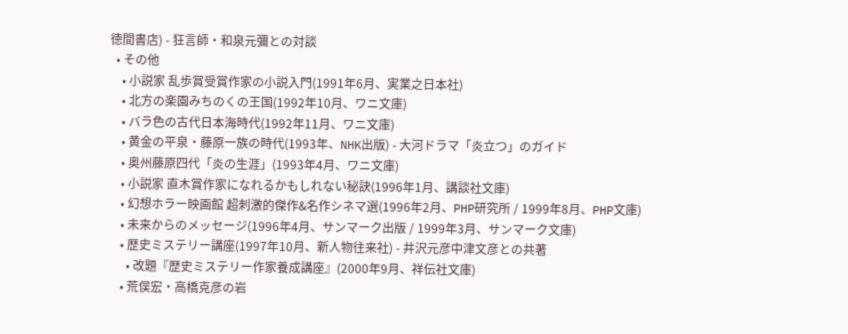徳間書店) - 狂言師・和泉元彌との対談
  • その他
    • 小説家 乱歩賞受賞作家の小説入門(1991年6月、実業之日本社)
    • 北方の楽園みちのくの王国(1992年10月、ワニ文庫)
    • バラ色の古代日本海時代(1992年11月、ワニ文庫)
    • 黄金の平泉・藤原一族の時代(1993年、NHK出版) - 大河ドラマ「炎立つ」のガイド
    • 奥州藤原四代「炎の生涯」(1993年4月、ワニ文庫)
    • 小説家 直木賞作家になれるかもしれない秘訣(1996年1月、講談社文庫)
    • 幻想ホラー映画館 超刺激的傑作&名作シネマ選(1996年2月、PHP研究所 / 1999年8月、PHP文庫)
    • 未来からのメッセージ(1996年4月、サンマーク出版 / 1999年3月、サンマーク文庫)
    • 歴史ミステリー講座(1997年10月、新人物往来社) - 井沢元彦中津文彦との共著
      • 改題『歴史ミステリー作家養成講座』(2000年9月、祥伝社文庫)
    • 荒俣宏・高橋克彦の岩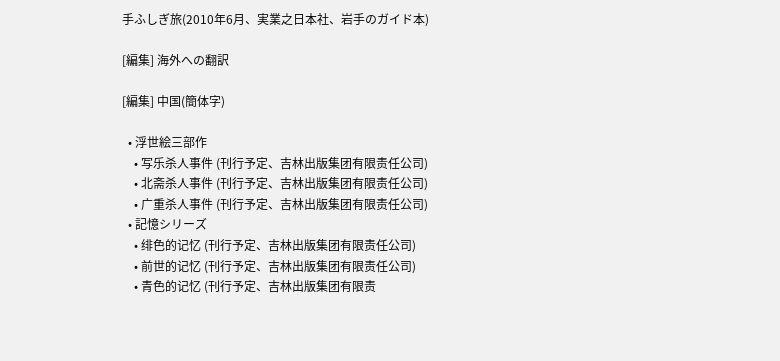手ふしぎ旅(2010年6月、実業之日本社、岩手のガイド本)

[編集] 海外への翻訳

[編集] 中国(簡体字)

  • 浮世絵三部作
    • 写乐杀人事件 (刊行予定、吉林出版集团有限责任公司)
    • 北斋杀人事件 (刊行予定、吉林出版集团有限责任公司)
    • 广重杀人事件 (刊行予定、吉林出版集团有限责任公司)
  • 記憶シリーズ
    • 绯色的记忆 (刊行予定、吉林出版集团有限责任公司)
    • 前世的记忆 (刊行予定、吉林出版集团有限责任公司)
    • 青色的记忆 (刊行予定、吉林出版集团有限责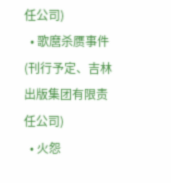任公司)
  • 歌麿杀赝事件 (刊行予定、吉林出版集团有限责任公司)
  • 火怨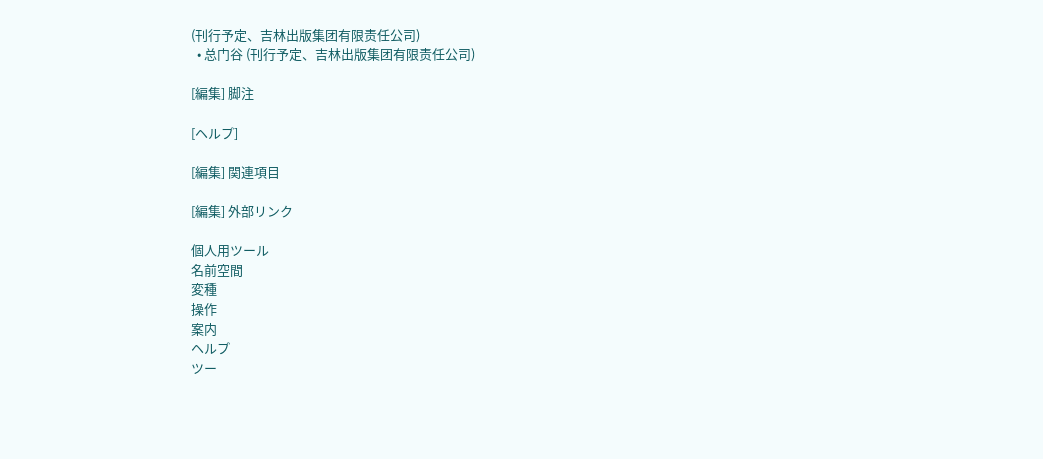(刊行予定、吉林出版集团有限责任公司)
  • 总门谷 (刊行予定、吉林出版集团有限责任公司)

[編集] 脚注

[ヘルプ]

[編集] 関連項目

[編集] 外部リンク

個人用ツール
名前空間
変種
操作
案内
ヘルプ
ツー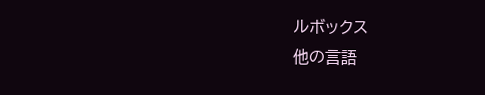ルボックス
他の言語